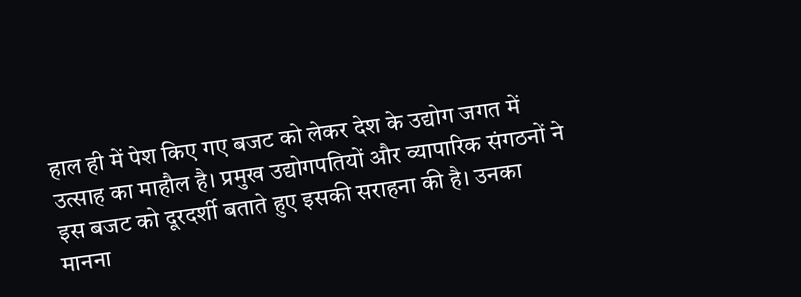हाल ही में पेश किए गए बजट को लेकर देश के उद्योग जगत में उत्साह का माहौल है। प्रमुख उद्योगपतियों और व्यापारिक संगठनों ने इस बजट को दूरदर्शी बताते हुए इसकी सराहना की है। उनका मानना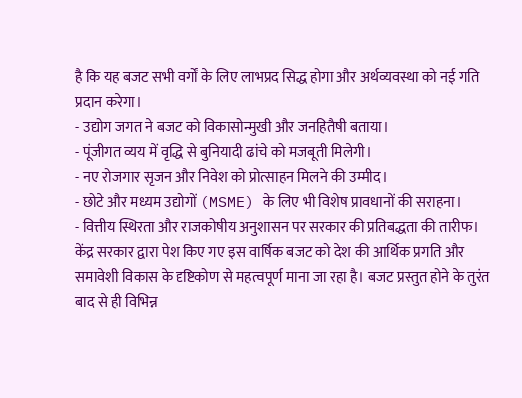है कि यह बजट सभी वर्गों के लिए लाभप्रद सिद्ध होगा और अर्थव्यवस्था को नई गति प्रदान करेगा।
- उद्योग जगत ने बजट को विकासोन्मुखी और जनहितैषी बताया।
- पूंजीगत व्यय में वृद्धि से बुनियादी ढांचे को मजबूती मिलेगी।
- नए रोजगार सृजन और निवेश को प्रोत्साहन मिलने की उम्मीद।
- छोटे और मध्यम उद्योगों (MSME) के लिए भी विशेष प्रावधानों की सराहना।
- वित्तीय स्थिरता और राजकोषीय अनुशासन पर सरकार की प्रतिबद्धता की तारीफ।
केंद्र सरकार द्वारा पेश किए गए इस वार्षिक बजट को देश की आर्थिक प्रगति और समावेशी विकास के दृष्टिकोण से महत्वपूर्ण माना जा रहा है। बजट प्रस्तुत होने के तुरंत बाद से ही विभिन्न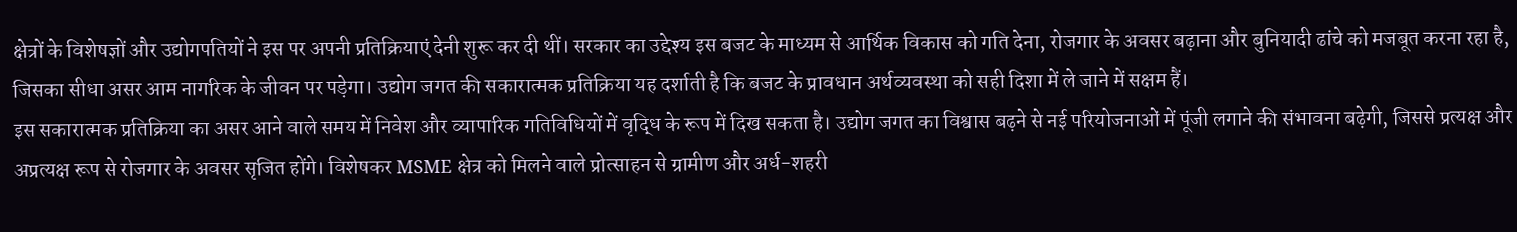क्षेत्रों के विशेषज्ञों और उद्योगपतियों ने इस पर अपनी प्रतिक्रियाएं देनी शुरू कर दी थीं। सरकार का उद्देश्य इस बजट के माध्यम से आर्थिक विकास को गति देना, रोजगार के अवसर बढ़ाना और बुनियादी ढांचे को मजबूत करना रहा है, जिसका सीधा असर आम नागरिक के जीवन पर पड़ेगा। उद्योग जगत की सकारात्मक प्रतिक्रिया यह दर्शाती है कि बजट के प्रावधान अर्थव्यवस्था को सही दिशा में ले जाने में सक्षम हैं।
इस सकारात्मक प्रतिक्रिया का असर आने वाले समय में निवेश और व्यापारिक गतिविधियों में वृद्धि के रूप में दिख सकता है। उद्योग जगत का विश्वास बढ़ने से नई परियोजनाओं में पूंजी लगाने की संभावना बढ़ेगी, जिससे प्रत्यक्ष और अप्रत्यक्ष रूप से रोजगार के अवसर सृजित होंगे। विशेषकर MSME क्षेत्र को मिलने वाले प्रोत्साहन से ग्रामीण और अर्ध-शहरी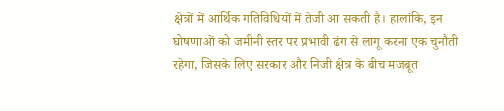क्षेत्रों में आर्थिक गतिविधियों में तेजी आ सकती है। हालांकि, इन घोषणाओं को जमीनी स्तर पर प्रभावी ढंग से लागू करना एक चुनौती रहेगा, जिसके लिए सरकार और निजी क्षेत्र के बीच मजबूत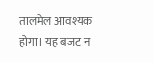तालमेल आवश्यक होगा। यह बजट न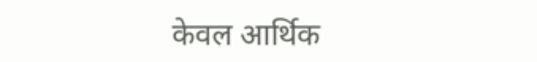केवल आर्थिक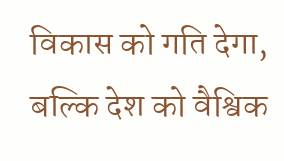विकास को गति देगा, बल्कि देश को वैश्विक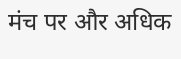मंच पर और अधिक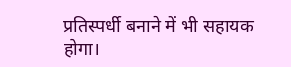प्रतिस्पर्धी बनाने में भी सहायक होगा।